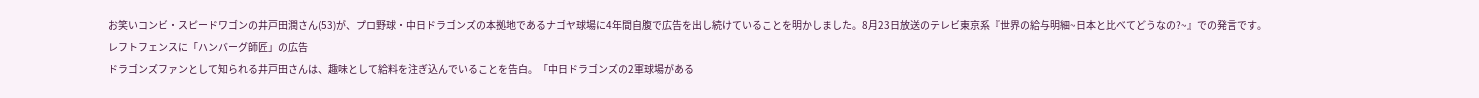お笑いコンビ・スピードワゴンの井戸田潤さん(53)が、プロ野球・中日ドラゴンズの本拠地であるナゴヤ球場に4年間自腹で広告を出し続けていることを明かしました。8月23日放送のテレビ東京系『世界の給与明細~日本と比べてどうなの?~』での発言です。
レフトフェンスに「ハンバーグ師匠」の広告
ドラゴンズファンとして知られる井戸田さんは、趣味として給料を注ぎ込んでいることを告白。「中日ドラゴンズの2軍球場がある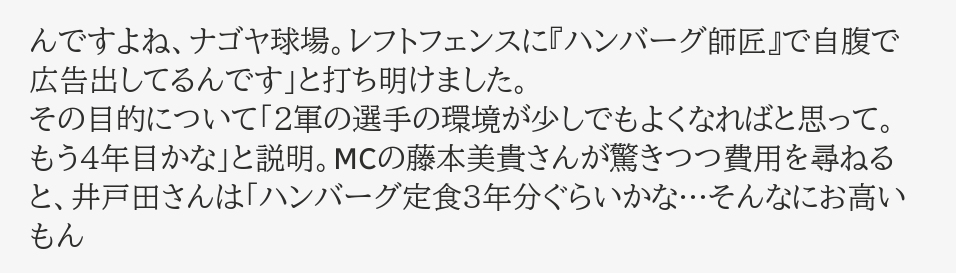んですよね、ナゴヤ球場。レフトフェンスに『ハンバーグ師匠』で自腹で広告出してるんです」と打ち明けました。
その目的について「2軍の選手の環境が少しでもよくなればと思って。もう4年目かな」と説明。MCの藤本美貴さんが驚きつつ費用を尋ねると、井戸田さんは「ハンバーグ定食3年分ぐらいかな…そんなにお高いもん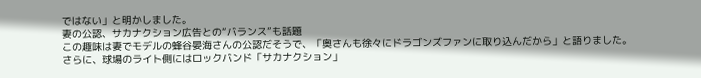ではない」と明かしました。
妻の公認、サカナクション広告との“バランス”も話題
この趣味は妻でモデルの蜂谷晏海さんの公認だそうで、「奥さんも徐々にドラゴンズファンに取り込んだから」と語りました。
さらに、球場のライト側にはロックバンド「サカナクション」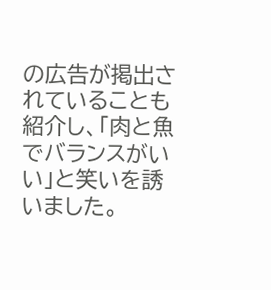の広告が掲出されていることも紹介し、「肉と魚でバランスがいい」と笑いを誘いました。